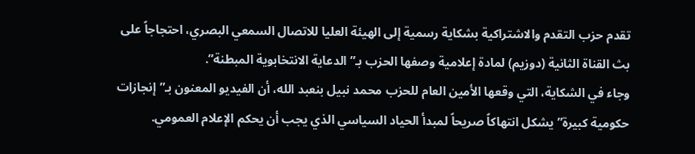تقدم حزب التقدم والاشتراكية بشكاية رسمية إلى الهيئة العليا للاتصال السمعي البصري، احتجاجاً على بث القناة الثانية (دوزيم) لمادة إعلامية وصفها الحزب بـ”الدعاية الانتخابوية المبطنة”.
وجاء في الشكاية، التي وقعها الأمين العام للحزب محمد نبيل بنعبد الله، أن الفيديو المعنون بـ”إنجازات حكومية كبيرة” يشكل انتهاكاً صريحاً لمبدأ الحياد السياسي الذي يجب أن يحكم الإعلام العمومي.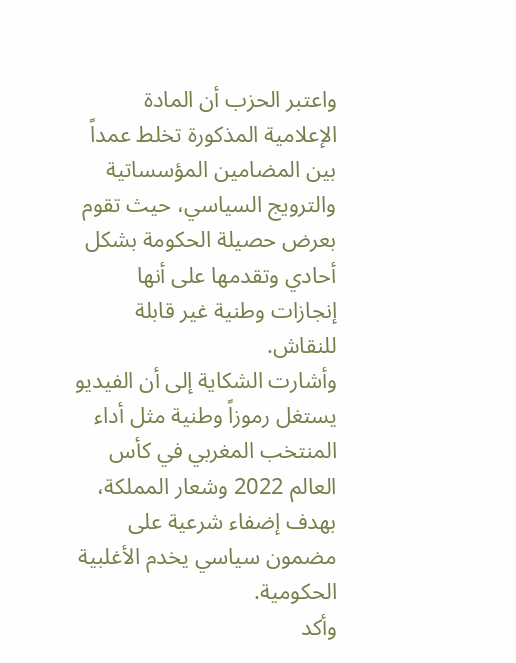واعتبر الحزب أن المادة الإعلامية المذكورة تخلط عمداً بين المضامين المؤسساتية والترويج السياسي، حيث تقوم بعرض حصيلة الحكومة بشكل أحادي وتقدمها على أنها إنجازات وطنية غير قابلة للنقاش.
وأشارت الشكاية إلى أن الفيديو يستغل رموزاً وطنية مثل أداء المنتخب المغربي في كأس العالم 2022 وشعار المملكة، بهدف إضفاء شرعية على مضمون سياسي يخدم الأغلبية الحكومية.
وأكد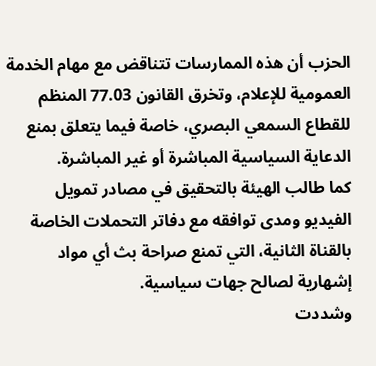الحزب أن هذه الممارسات تتناقض مع مهام الخدمة العمومية للإعلام، وتخرق القانون 77.03 المنظم للقطاع السمعي البصري، خاصة فيما يتعلق بمنع الدعاية السياسية المباشرة أو غير المباشرة.
كما طالب الهيئة بالتحقيق في مصادر تمويل الفيديو ومدى توافقه مع دفاتر التحملات الخاصة بالقناة الثانية، التي تمنع صراحة بث أي مواد إشهارية لصالح جهات سياسية.
وشددت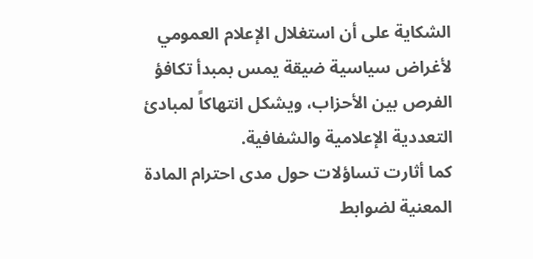الشكاية على أن استغلال الإعلام العمومي لأغراض سياسية ضيقة يمس بمبدأ تكافؤ الفرص بين الأحزاب، ويشكل انتهاكاً لمبادئ التعددية الإعلامية والشفافية.
كما أثارت تساؤلات حول مدى احترام المادة المعنية لضوابط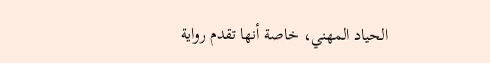الحياد المهني، خاصة أنها تقدم رواية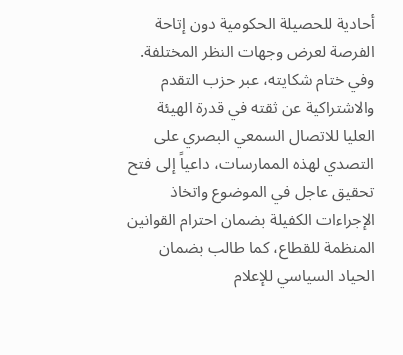أحادية للحصيلة الحكومية دون إتاحة الفرصة لعرض وجهات النظر المختلفة.
وفي ختام شكايته، عبر حزب التقدم والاشتراكية عن ثقته في قدرة الهيئة العليا للاتصال السمعي البصري على التصدي لهذه الممارسات، داعياً إلى فتح تحقيق عاجل في الموضوع واتخاذ الإجراءات الكفيلة بضمان احترام القوانين المنظمة للقطاع، كما طالب بضمان الحياد السياسي للإعلام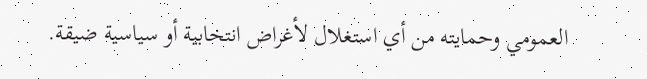العمومي وحمايته من أي استغلال لأغراض انتخابية أو سياسية ضيقة.